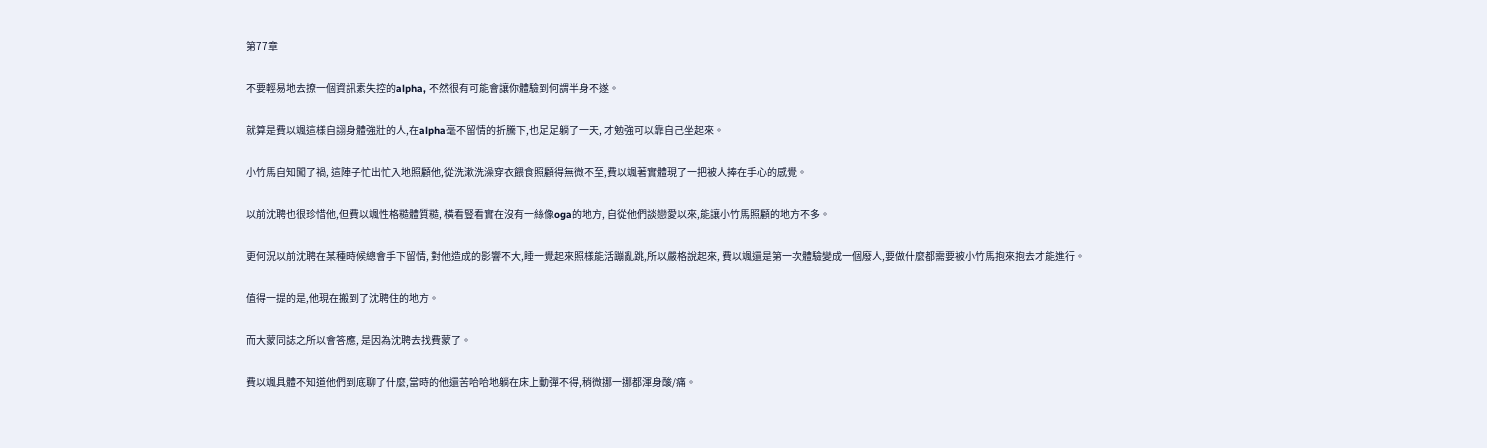第77章

不要輕易地去撩一個資訊素失控的alpha, 不然很有可能會讓你體驗到何謂半身不遂。

就算是費以颯這樣自詡身體強壯的人,在alpha毫不留情的折騰下,也足足躺了一天, 才勉強可以靠自己坐起來。

小竹馬自知闖了禍, 這陣子忙出忙入地照顧他,從洗漱洗澡穿衣餵食照顧得無微不至,費以颯著實體現了一把被人捧在手心的感覺。

以前沈聘也很珍惜他,但費以颯性格糙體質糙, 橫看豎看實在沒有一絲像oga的地方, 自從他們談戀愛以來,能讓小竹馬照顧的地方不多。

更何況以前沈聘在某種時候總會手下留情, 對他造成的影響不大,睡一覺起來照樣能活蹦亂跳,所以嚴格說起來, 費以颯還是第一次體驗變成一個廢人,要做什麼都需要被小竹馬抱來抱去才能進行。

值得一提的是,他現在搬到了沈聘住的地方。

而大蒙同誌之所以會答應, 是因為沈聘去找費蒙了。

費以颯具體不知道他們到底聊了什麼,當時的他還苦哈哈地躺在床上動彈不得,稍微挪一挪都渾身酸/痛。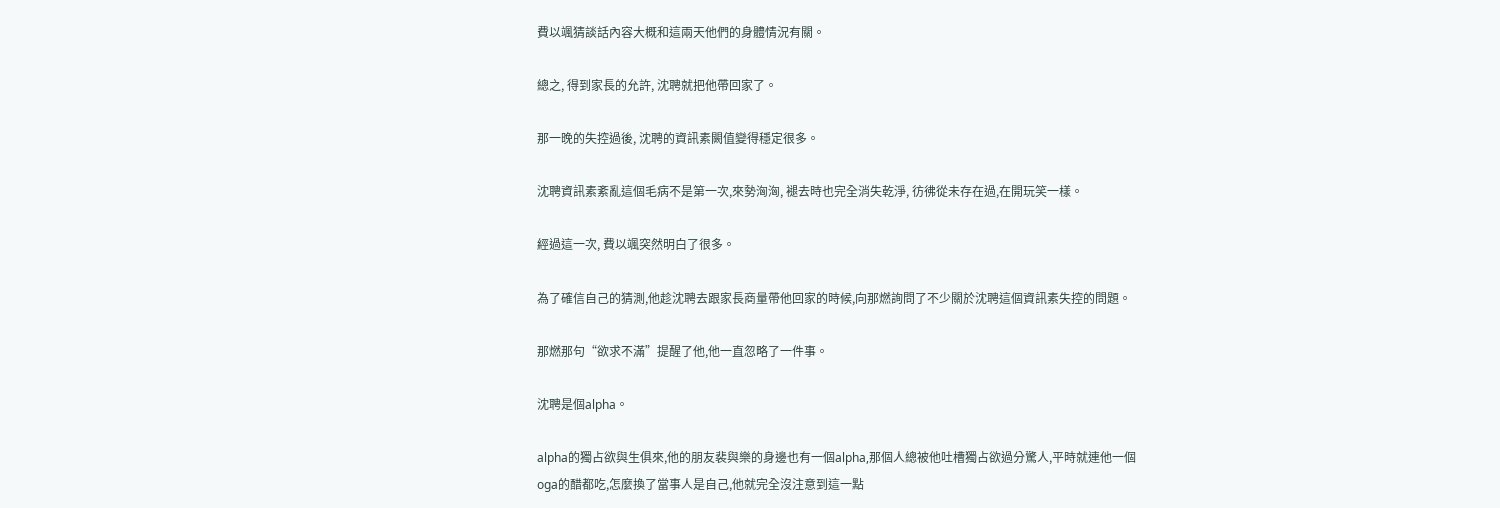費以颯猜談話內容大概和這兩天他們的身體情況有關。

總之, 得到家長的允許, 沈聘就把他帶回家了。

那一晚的失控過後, 沈聘的資訊素闕值變得穩定很多。

沈聘資訊素紊亂這個毛病不是第一次,來勢洶洶, 褪去時也完全消失乾淨, 彷彿從未存在過,在開玩笑一樣。

經過這一次, 費以颯突然明白了很多。

為了確信自己的猜測,他趁沈聘去跟家長商量帶他回家的時候,向那燃詢問了不少關於沈聘這個資訊素失控的問題。

那燃那句“欲求不滿”提醒了他,他一直忽略了一件事。

沈聘是個alpha。

alpha的獨占欲與生俱來,他的朋友裴與樂的身邊也有一個alpha,那個人總被他吐槽獨占欲過分驚人,平時就連他一個oga的醋都吃,怎麼換了當事人是自己,他就完全沒注意到這一點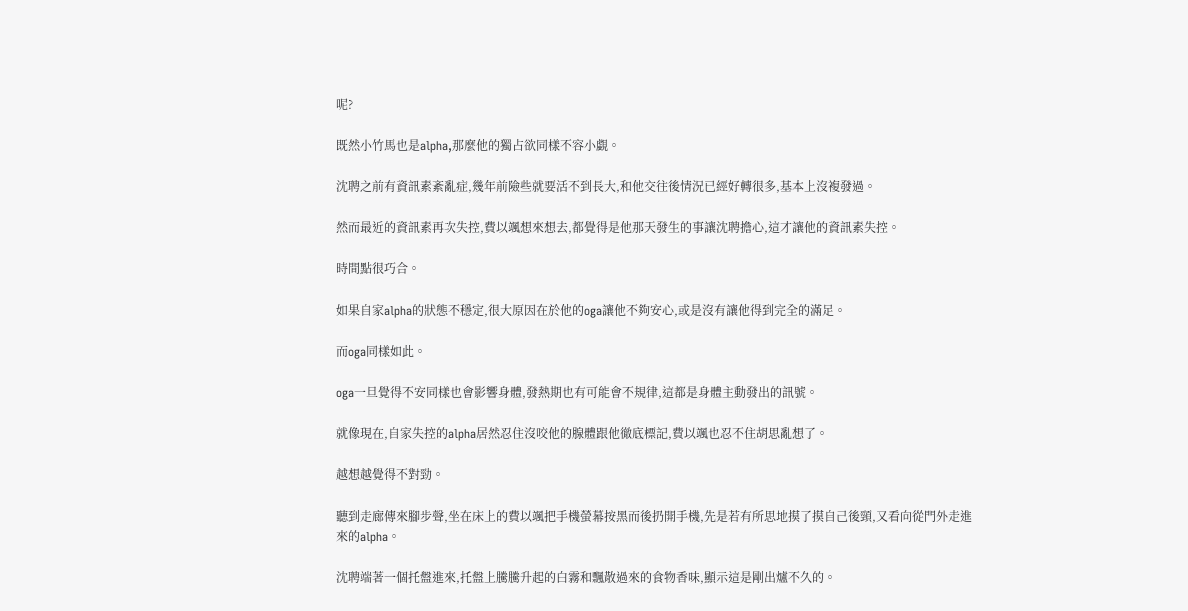呢?

既然小竹馬也是alpha,那麼他的獨占欲同樣不容小覷。

沈聘之前有資訊素紊亂症,幾年前險些就要活不到長大,和他交往後情況已經好轉很多,基本上沒複發過。

然而最近的資訊素再次失控,費以颯想來想去,都覺得是他那天發生的事讓沈聘擔心,這才讓他的資訊素失控。

時間點很巧合。

如果自家alpha的狀態不穩定,很大原因在於他的oga讓他不夠安心,或是沒有讓他得到完全的滿足。

而oga同樣如此。

oga一旦覺得不安同樣也會影響身體,發熱期也有可能會不規律,這都是身體主動發出的訊號。

就像現在,自家失控的alpha居然忍住沒咬他的腺體跟他徹底標記,費以颯也忍不住胡思亂想了。

越想越覺得不對勁。

聽到走廊傳來腳步聲,坐在床上的費以颯把手機螢幕按黑而後扔開手機,先是若有所思地摸了摸自己後頸,又看向從門外走進來的alpha。

沈聘端著一個托盤進來,托盤上騰騰升起的白霧和飄散過來的食物香味,顯示這是剛出爐不久的。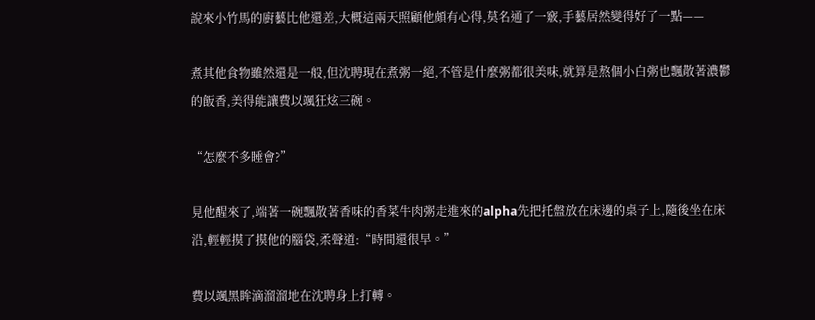說來小竹馬的廚藝比他還差,大概這兩天照顧他頗有心得,莫名通了一竅,手藝居然變得好了一點——

煮其他食物雖然還是一般,但沈聘現在煮粥一絕,不管是什麼粥都很美味,就算是熬個小白粥也飄散著濃鬱的飯香,美得能讓費以颯狂炫三碗。

“怎麼不多睡會?”

見他醒來了,端著一碗飄散著香味的香菜牛肉粥走進來的alpha先把托盤放在床邊的桌子上,隨後坐在床沿,輕輕摸了摸他的腦袋,柔聲道:“時間還很早。”

費以颯黑眸滴溜溜地在沈聘身上打轉。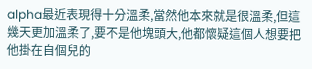alpha最近表現得十分溫柔,當然他本來就是很溫柔,但這幾天更加溫柔了,要不是他塊頭大,他都懷疑這個人想要把他掛在自個兒的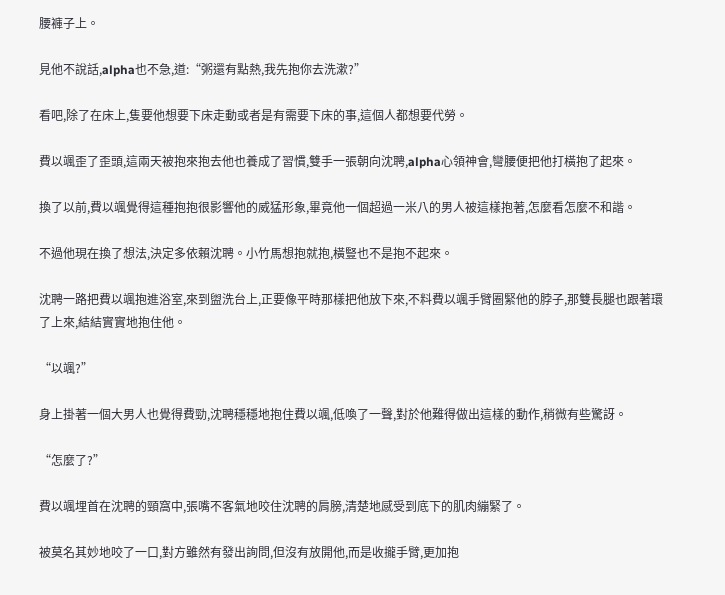腰褲子上。

見他不說話,alpha也不急,道:“粥還有點熱,我先抱你去洗漱?”

看吧,除了在床上,隻要他想要下床走動或者是有需要下床的事,這個人都想要代勞。

費以颯歪了歪頭,這兩天被抱來抱去他也養成了習慣,雙手一張朝向沈聘,alpha心領神會,彎腰便把他打橫抱了起來。

換了以前,費以颯覺得這種抱抱很影響他的威猛形象,畢竟他一個超過一米八的男人被這樣抱著,怎麼看怎麼不和諧。

不過他現在換了想法,決定多依賴沈聘。小竹馬想抱就抱,橫豎也不是抱不起來。

沈聘一路把費以颯抱進浴室,來到盥洗台上,正要像平時那樣把他放下來,不料費以颯手臂圈緊他的脖子,那雙長腿也跟著環了上來,結結實實地抱住他。

“以颯?”

身上掛著一個大男人也覺得費勁,沈聘穩穩地抱住費以颯,低喚了一聲,對於他難得做出這樣的動作,稍微有些驚訝。

“怎麼了?”

費以颯埋首在沈聘的頸窩中,張嘴不客氣地咬住沈聘的肩膀,清楚地感受到底下的肌肉繃緊了。

被莫名其妙地咬了一口,對方雖然有發出詢問,但沒有放開他,而是收攏手臂,更加抱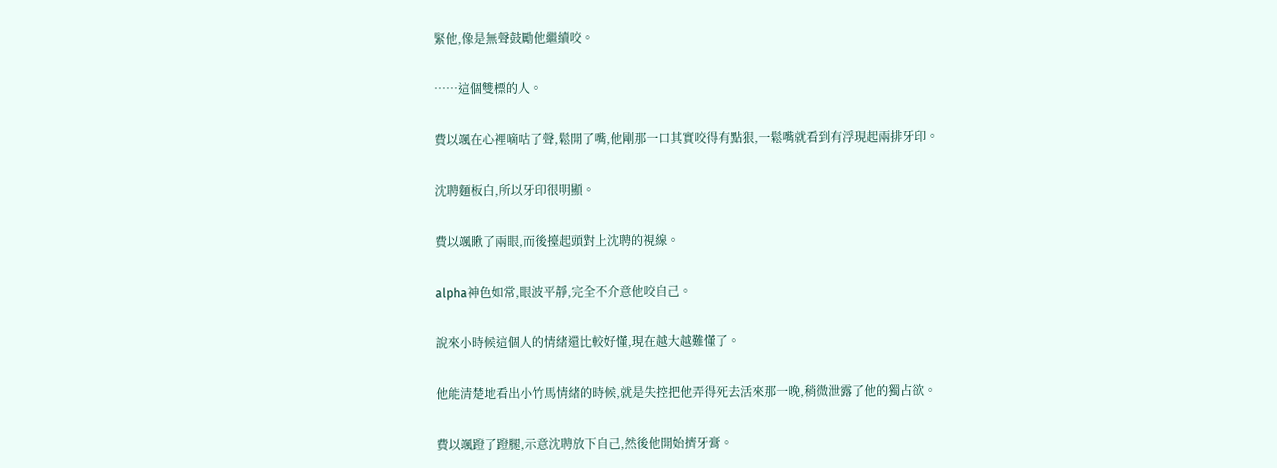緊他,像是無聲鼓勵他繼續咬。

……這個雙標的人。

費以颯在心裡嘀咕了聲,鬆開了嘴,他剛那一口其實咬得有點狠,一鬆嘴就看到有浮現起兩排牙印。

沈聘麵板白,所以牙印很明顯。

費以颯瞅了兩眼,而後擡起頭對上沈聘的視線。

alpha神色如常,眼波平靜,完全不介意他咬自己。

說來小時候這個人的情緒還比較好懂,現在越大越難懂了。

他能清楚地看出小竹馬情緒的時候,就是失控把他弄得死去活來那一晚,稍微泄露了他的獨占欲。

費以颯蹬了蹬腿,示意沈聘放下自己,然後他開始擠牙膏。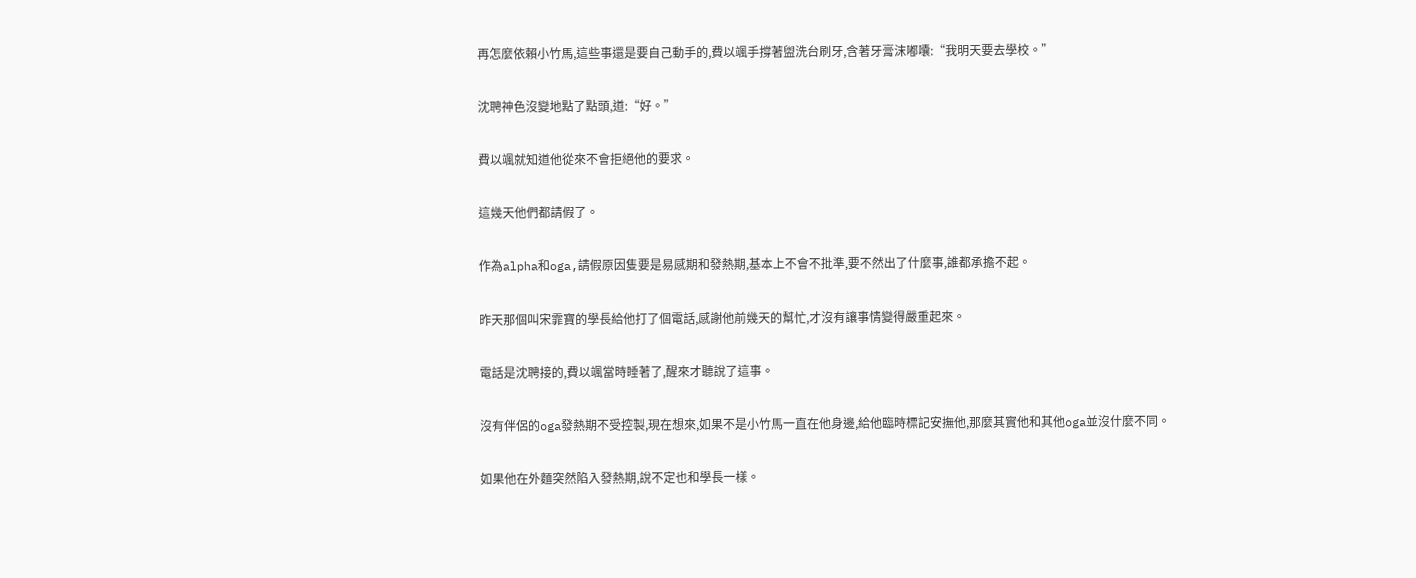再怎麼依賴小竹馬,這些事還是要自己動手的,費以颯手撐著盥洗台刷牙,含著牙膏沫嘟囔:“我明天要去學校。”

沈聘神色沒變地點了點頭,道:“好。”

費以颯就知道他從來不會拒絕他的要求。

這幾天他們都請假了。

作為alpha和oga,請假原因隻要是易感期和發熱期,基本上不會不批準,要不然出了什麼事,誰都承擔不起。

昨天那個叫宋霏寶的學長給他打了個電話,感謝他前幾天的幫忙,才沒有讓事情變得嚴重起來。

電話是沈聘接的,費以颯當時睡著了,醒來才聽說了這事。

沒有伴侶的oga發熱期不受控製,現在想來,如果不是小竹馬一直在他身邊,給他臨時標記安撫他,那麼其實他和其他oga並沒什麼不同。

如果他在外麵突然陷入發熱期,說不定也和學長一樣。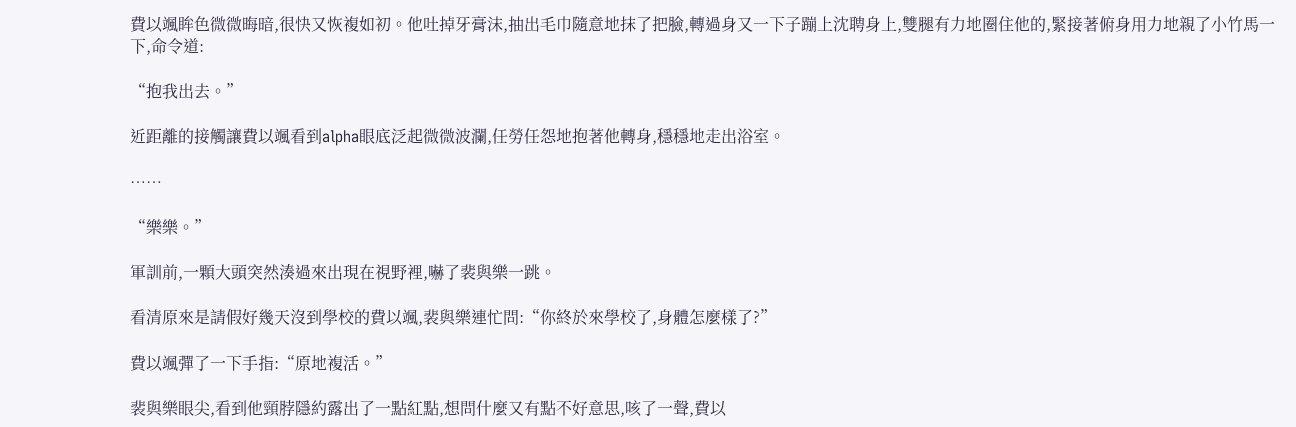費以颯眸色微微晦暗,很快又恢複如初。他吐掉牙膏沫,抽出毛巾隨意地抹了把臉,轉過身又一下子蹦上沈聘身上,雙腿有力地圈住他的,緊接著俯身用力地親了小竹馬一下,命令道:

“抱我出去。”

近距離的接觸讓費以颯看到alpha眼底泛起微微波瀾,任勞任怨地抱著他轉身,穩穩地走出浴室。

……

“樂樂。”

軍訓前,一顆大頭突然湊過來出現在視野裡,嚇了裴與樂一跳。

看清原來是請假好幾天沒到學校的費以颯,裴與樂連忙問:“你終於來學校了,身體怎麼樣了?”

費以颯彈了一下手指:“原地複活。”

裴與樂眼尖,看到他頸脖隱約露出了一點紅點,想問什麼又有點不好意思,咳了一聲,費以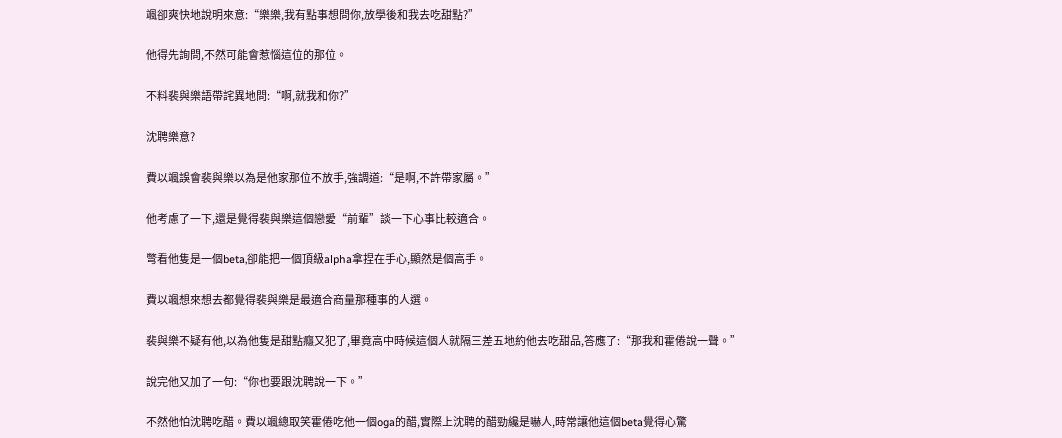颯卻爽快地說明來意:“樂樂,我有點事想問你,放學後和我去吃甜點?”

他得先詢問,不然可能會惹惱這位的那位。

不料裴與樂語帶詫異地問:“啊,就我和你?”

沈聘樂意?

費以颯誤會裴與樂以為是他家那位不放手,強調道:“是啊,不許帶家屬。”

他考慮了一下,還是覺得裴與樂這個戀愛“前輩”談一下心事比較適合。

彆看他隻是一個beta,卻能把一個頂級alpha拿捏在手心,顯然是個高手。

費以颯想來想去都覺得裴與樂是最適合商量那種事的人選。

裴與樂不疑有他,以為他隻是甜點癮又犯了,畢竟高中時候這個人就隔三差五地約他去吃甜品,答應了:“那我和霍倦說一聲。”

說完他又加了一句:“你也要跟沈聘說一下。”

不然他怕沈聘吃醋。費以颯總取笑霍倦吃他一個oga的醋,實際上沈聘的醋勁纔是嚇人,時常讓他這個beta覺得心驚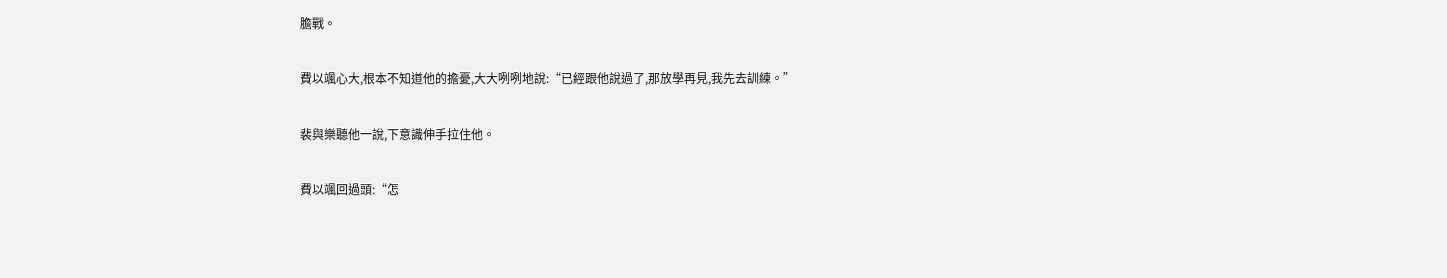膽戰。

費以颯心大,根本不知道他的擔憂,大大咧咧地說:“已經跟他說過了,那放學再見,我先去訓練。”

裴與樂聽他一說,下意識伸手拉住他。

費以颯回過頭:“怎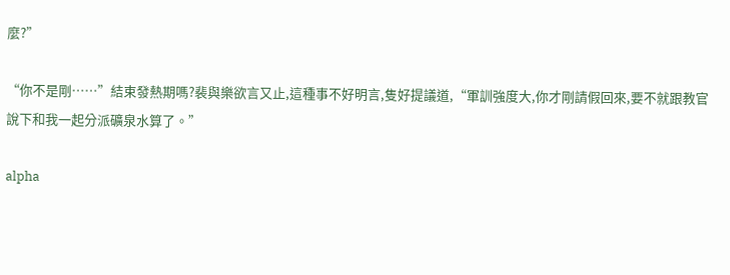麼?”

“你不是剛……”結束發熱期嗎?裴與樂欲言又止,這種事不好明言,隻好提議道,“軍訓強度大,你才剛請假回來,要不就跟教官說下和我一起分派礦泉水算了。”

alpha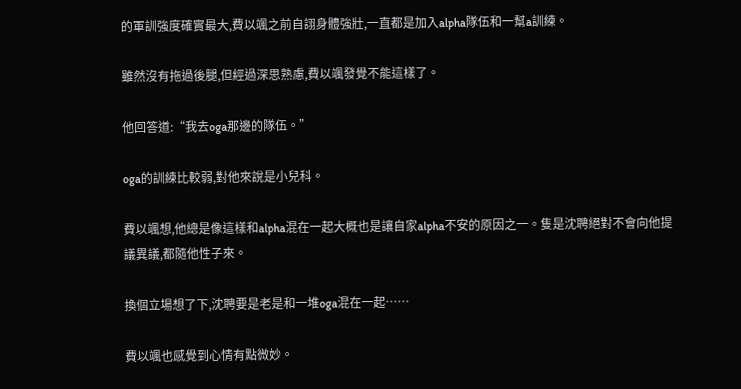的軍訓強度確實最大,費以颯之前自詡身體強壯,一直都是加入alpha隊伍和一幫a訓練。

雖然沒有拖過後腿,但經過深思熟慮,費以颯發覺不能這樣了。

他回答道:“我去oga那邊的隊伍。”

oga的訓練比較弱,對他來說是小兒科。

費以颯想,他總是像這樣和alpha混在一起大概也是讓自家alpha不安的原因之一。隻是沈聘絕對不會向他提議異議,都隨他性子來。

換個立場想了下,沈聘要是老是和一堆oga混在一起……

費以颯也感覺到心情有點微妙。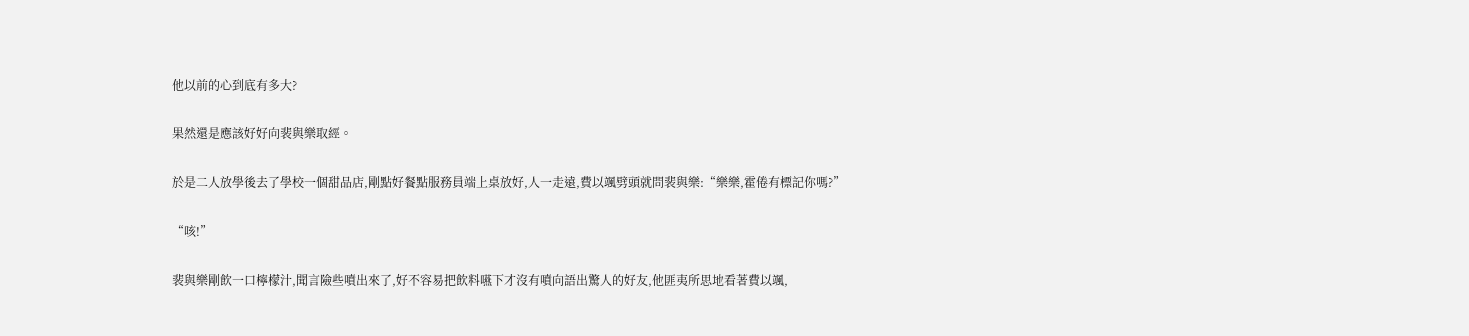他以前的心到底有多大?

果然還是應該好好向裴與樂取經。

於是二人放學後去了學校一個甜品店,剛點好餐點服務員端上桌放好,人一走遠,費以颯劈頭就問裴與樂:“樂樂,霍倦有標記你嗎?”

“咳!”

裴與樂剛飲一口檸檬汁,聞言險些噴出來了,好不容易把飲料嚥下才沒有噴向語出驚人的好友,他匪夷所思地看著費以颯,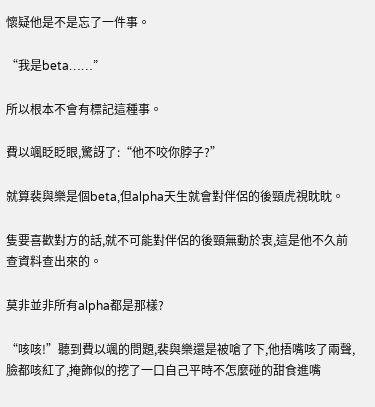懷疑他是不是忘了一件事。

“我是beta……”

所以根本不會有標記這種事。

費以颯眨眨眼,驚訝了:“他不咬你脖子?”

就算裴與樂是個beta,但alpha天生就會對伴侶的後頸虎視眈眈。

隻要喜歡對方的話,就不可能對伴侶的後頸無動於衷,這是他不久前查資料查出來的。

莫非並非所有alpha都是那樣?

“咳咳!”聽到費以颯的問題,裴與樂還是被嗆了下,他捂嘴咳了兩聲,臉都咳紅了,掩飾似的挖了一口自己平時不怎麼碰的甜食進嘴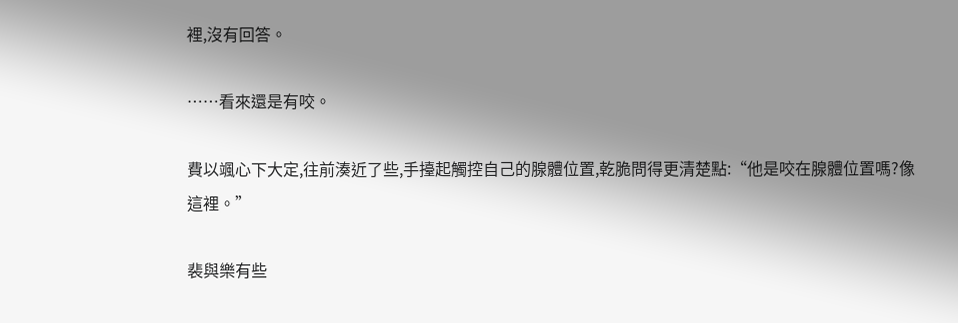裡,沒有回答。

……看來還是有咬。

費以颯心下大定,往前湊近了些,手擡起觸控自己的腺體位置,乾脆問得更清楚點:“他是咬在腺體位置嗎?像這裡。”

裴與樂有些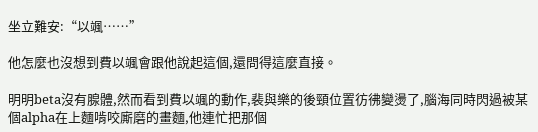坐立難安:“以颯……”

他怎麼也沒想到費以颯會跟他說起這個,還問得這麼直接。

明明beta沒有腺體,然而看到費以颯的動作,裴與樂的後頸位置彷彿變燙了,腦海同時閃過被某個alpha在上麵啃咬廝磨的畫麵,他連忙把那個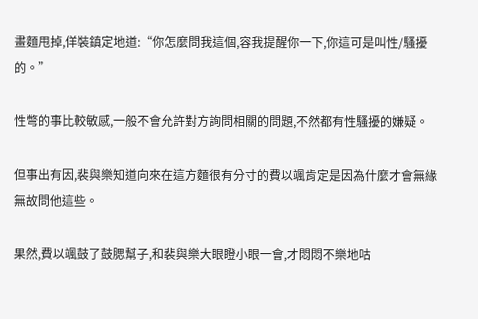畫麵甩掉,佯裝鎮定地道:“你怎麼問我這個,容我提醒你一下,你這可是叫性/騷擾的。”

性彆的事比較敏感,一般不會允許對方詢問相關的問題,不然都有性騷擾的嫌疑。

但事出有因,裴與樂知道向來在這方麵很有分寸的費以颯肯定是因為什麼才會無緣無故問他這些。

果然,費以颯鼓了鼓腮幫子,和裴與樂大眼瞪小眼一會,才悶悶不樂地咕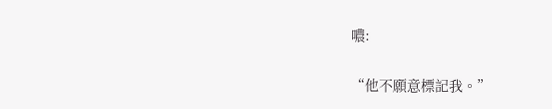噥:

“他不願意標記我。”